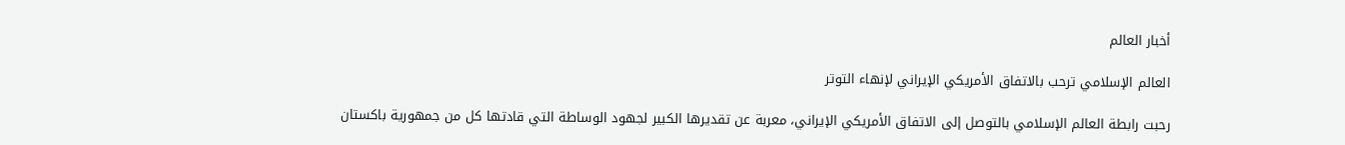أخبار العالم

العالم الإسلامي ترحب بالاتفاق الأمريكي الإيراني لإنهاء التوتر

رحبت رابطة العالم الإسلامي بالتوصل إلى الاتفاق الأمريكي الإيراني، معربة عن تقديرها الكبير لجهود الوساطة التي قادتها كل من جمهورية باكستان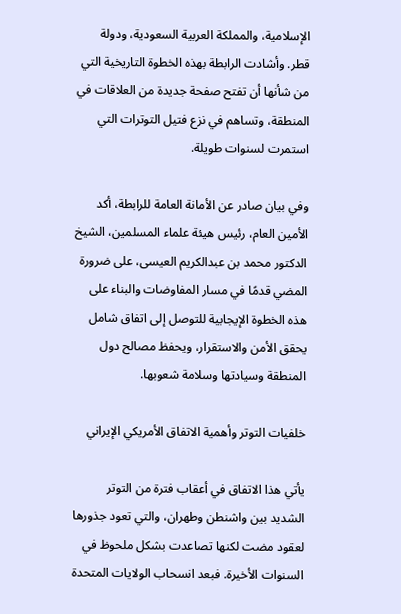الإسلامية، والمملكة العربية السعودية، ودولة قطر. وأشادت الرابطة بهذه الخطوة التاريخية التي من شأنها أن تفتح صفحة جديدة من العلاقات في المنطقة، وتساهم في نزع فتيل التوترات التي استمرت لسنوات طويلة.

وفي بيان صادر عن الأمانة العامة للرابطة، أكد الأمين العام، رئيس هيئة علماء المسلمين، الشيخ الدكتور محمد بن عبدالكريم العيسى، على ضرورة المضي قدمًا في مسار المفاوضات والبناء على هذه الخطوة الإيجابية للتوصل إلى اتفاق شامل يحقق الأمن والاستقرار، ويحفظ مصالح دول المنطقة وسيادتها وسلامة شعوبها.

خلفيات التوتر وأهمية الاتفاق الأمريكي الإيراني

يأتي هذا الاتفاق في أعقاب فترة من التوتر الشديد بين واشنطن وطهران، والتي تعود جذورها لعقود مضت لكنها تصاعدت بشكل ملحوظ في السنوات الأخيرة. فبعد انسحاب الولايات المتحدة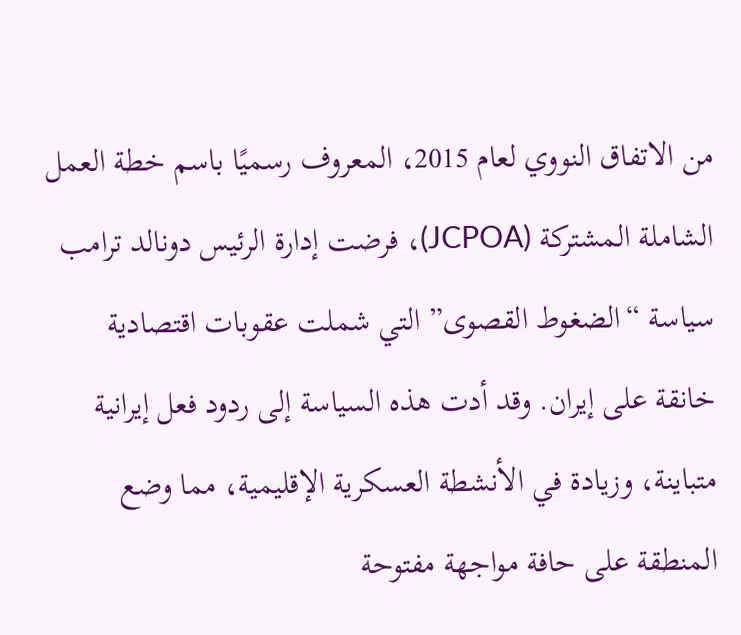من الاتفاق النووي لعام 2015، المعروف رسميًا باسم خطة العمل الشاملة المشتركة (JCPOA)، فرضت إدارة الرئيس دونالد ترامب سياسة “الضغوط القصوى” التي شملت عقوبات اقتصادية خانقة على إيران. وقد أدت هذه السياسة إلى ردود فعل إيرانية متباينة، وزيادة في الأنشطة العسكرية الإقليمية، مما وضع المنطقة على حافة مواجهة مفتوحة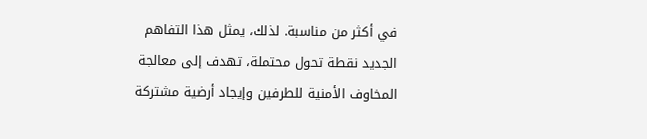في أكثر من مناسبة. لذلك، يمثل هذا التفاهم الجديد نقطة تحول محتملة، تهدف إلى معالجة المخاوف الأمنية للطرفين وإيجاد أرضية مشتركة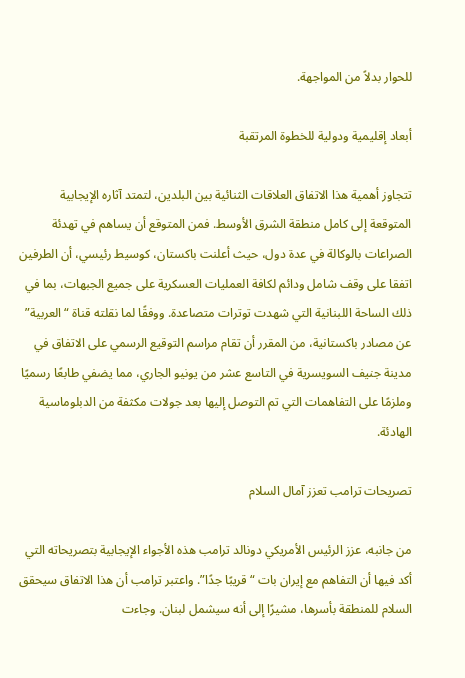للحوار بدلاً من المواجهة.

أبعاد إقليمية ودولية للخطوة المرتقبة

تتجاوز أهمية هذا الاتفاق العلاقات الثنائية بين البلدين، لتمتد آثاره الإيجابية المتوقعة إلى كامل منطقة الشرق الأوسط. فمن المتوقع أن يساهم في تهدئة الصراعات بالوكالة في عدة دول، حيث أعلنت باكستان، كوسيط رئيسي، أن الطرفين اتفقا على وقف شامل ودائم لكافة العمليات العسكرية على جميع الجبهات، بما في ذلك الساحة اللبنانية التي شهدت توترات متصاعدة. ووفقًا لما نقلته قناة “العربية” عن مصادر باكستانية، من المقرر أن تقام مراسم التوقيع الرسمي على الاتفاق في مدينة جنيف السويسرية في التاسع عشر من يونيو الجاري، مما يضفي طابعًا رسميًا وملزمًا على التفاهمات التي تم التوصل إليها بعد جولات مكثفة من الدبلوماسية الهادئة.

تصريحات ترامب تعزز آمال السلام

من جانبه، عزز الرئيس الأمريكي دونالد ترامب هذه الأجواء الإيجابية بتصريحاته التي أكد فيها أن التفاهم مع إيران بات “قريبًا جدًا”. واعتبر ترامب أن هذا الاتفاق سيحقق السلام للمنطقة بأسرها، مشيرًا إلى أنه سيشمل لبنان. وجاءت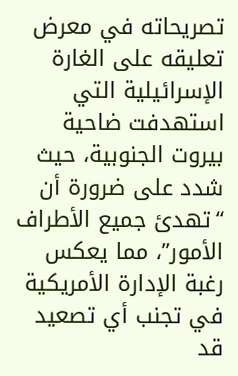تصريحاته في معرض تعليقه على الغارة الإسرائيلية التي استهدفت ضاحية بيروت الجنوبية، حيث شدد على ضرورة أن “تهدئ جميع الأطراف الأمور”، مما يعكس رغبة الإدارة الأمريكية في تجنب أي تصعيد قد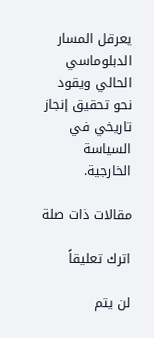يعرقل المسار الدبلوماسي الحالي ويقود نحو تحقيق إنجاز تاريخي في السياسة الخارجية.

مقالات ذات صلة

اترك تعليقاً

لن يتم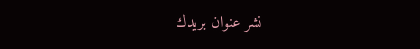نشر عنوان بريدك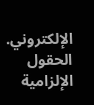الإلكتروني. الحقول الإلزامية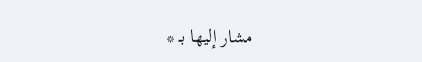مشار إليها بـ *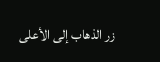زر الذهاب إلى الأعلى